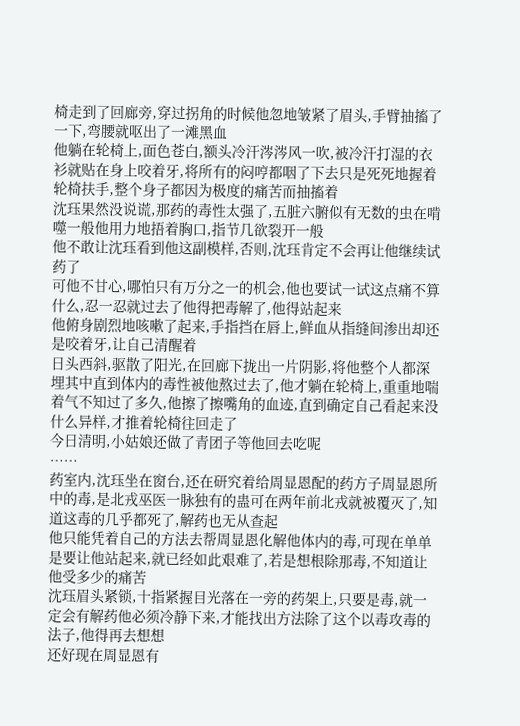椅走到了回廊旁,穿过拐角的时候他忽地皱紧了眉头,手臂抽搐了一下,弯腰就呕出了一滩黑血
他躺在轮椅上,面色苍白,额头冷汗涔涔风一吹,被冷汗打湿的衣衫就贴在身上咬着牙,将所有的闷哼都咽了下去只是死死地握着轮椅扶手,整个身子都因为极度的痛苦而抽搐着
沈珏果然没说谎,那药的毒性太强了,五脏六腑似有无数的虫在啃噬一般他用力地捂着胸口,指节几欲裂开一般
他不敢让沈珏看到他这副模样,否则,沈珏肯定不会再让他继续试药了
可他不甘心,哪怕只有万分之一的机会,他也要试一试这点痛不算什么,忍一忍就过去了他得把毒解了,他得站起来
他俯身剧烈地咳嗽了起来,手指挡在唇上,鲜血从指缝间渗出却还是咬着牙,让自己清醒着
日头西斜,驱散了阳光,在回廊下拢出一片阴影,将他整个人都深埋其中直到体内的毒性被他熬过去了,他才躺在轮椅上,重重地喘着气不知过了多久,他擦了擦嘴角的血迹,直到确定自己看起来没什么异样,才推着轮椅往回走了
今日清明,小姑娘还做了青团子等他回去吃呢
……
药室内,沈珏坐在窗台,还在研究着给周显恩配的药方子周显恩所中的毒,是北戎巫医一脉独有的蛊可在两年前北戎就被覆灭了,知道这毒的几乎都死了,解药也无从查起
他只能凭着自己的方法去帮周显恩化解他体内的毒,可现在单单是要让他站起来,就已经如此艰难了,若是想根除那毒,不知道让他受多少的痛苦
沈珏眉头紧锁,十指紧握目光落在一旁的药架上,只要是毒,就一定会有解药他必须冷静下来,才能找出方法除了这个以毒攻毒的法子,他得再去想想
还好现在周显恩有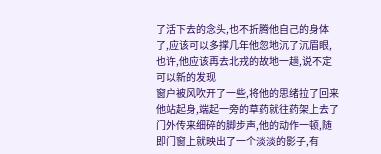了活下去的念头,也不折腾他自己的身体了,应该可以多撑几年他忽地沉了沉眉眼,也许,他应该再去北戎的故地一趟,说不定可以新的发现
窗户被风吹开了一些,将他的思绪拉了回来他站起身,端起一旁的草药就往药架上去了
门外传来细碎的脚步声,他的动作一顿,随即门窗上就映出了一个淡淡的影子,有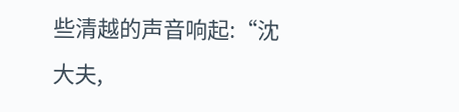些清越的声音响起:“沈大夫,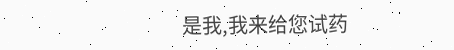是我,我来给您试药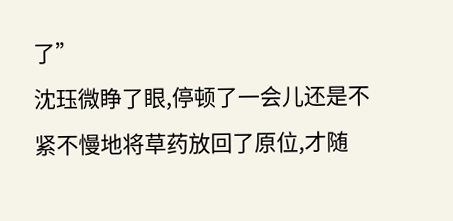了”
沈珏微睁了眼,停顿了一会儿还是不紧不慢地将草药放回了原位,才随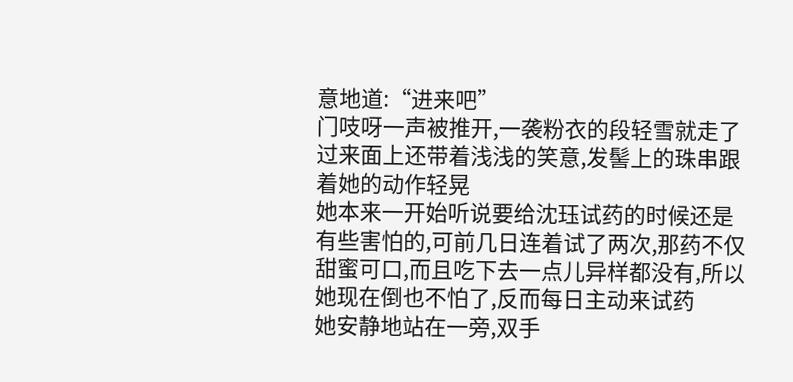意地道:“进来吧”
门吱呀一声被推开,一袭粉衣的段轻雪就走了过来面上还带着浅浅的笑意,发髻上的珠串跟着她的动作轻晃
她本来一开始听说要给沈珏试药的时候还是有些害怕的,可前几日连着试了两次,那药不仅甜蜜可口,而且吃下去一点儿异样都没有,所以她现在倒也不怕了,反而每日主动来试药
她安静地站在一旁,双手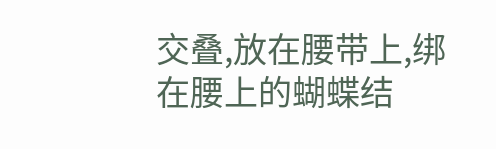交叠,放在腰带上,绑在腰上的蝴蝶结